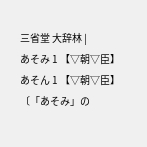三省堂 大辞林 |
あそみ 1 【▽朝▽臣】
あそん 1 【▽朝▽臣】
〔「あそみ」の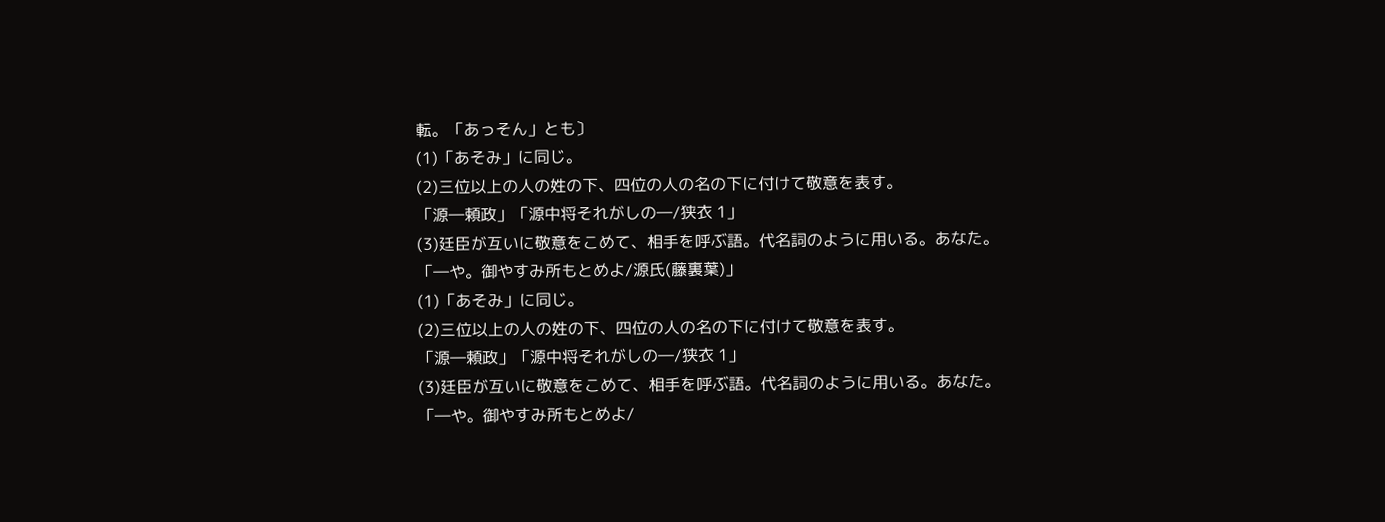転。「あっそん」とも〕
(1)「あそみ」に同じ。
(2)三位以上の人の姓の下、四位の人の名の下に付けて敬意を表す。
「源―頼政」「源中将それがしの―/狭衣 1」
(3)廷臣が互いに敬意をこめて、相手を呼ぶ語。代名詞のように用いる。あなた。
「―や。御やすみ所もとめよ/源氏(藤裏葉)」
(1)「あそみ」に同じ。
(2)三位以上の人の姓の下、四位の人の名の下に付けて敬意を表す。
「源―頼政」「源中将それがしの―/狭衣 1」
(3)廷臣が互いに敬意をこめて、相手を呼ぶ語。代名詞のように用いる。あなた。
「―や。御やすみ所もとめよ/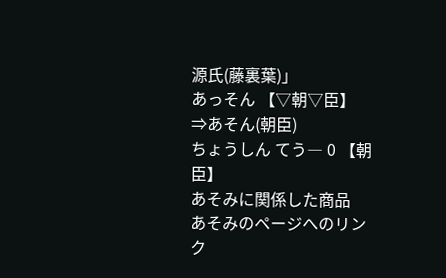源氏(藤裏葉)」
あっそん 【▽朝▽臣】
⇒あそん(朝臣)
ちょうしん てう― 0 【朝臣】
あそみに関係した商品
あそみのページへのリンク